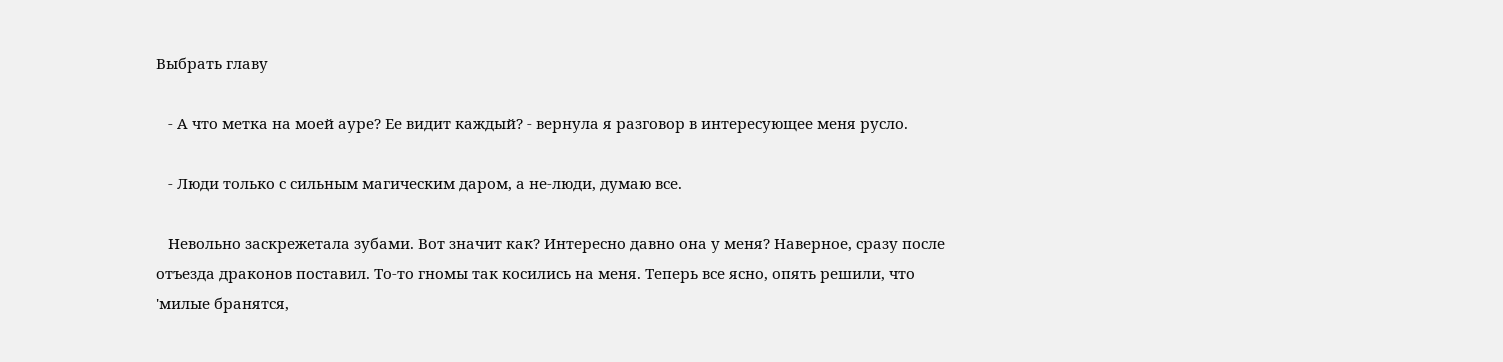Выбрать главу

   - А что метка на моей ауре? Ее видит каждый? - вернула я разговор в интересующее меня русло.

   - Люди только с сильным магическим даром, а не-люди, думаю все.

   Невольно заскрежетала зубами. Вот значит как? Интересно давно она у меня? Наверное, сразу после отъезда драконов поставил. То-то гномы так косились на меня. Теперь все ясно, опять решили, что 'милые бранятся,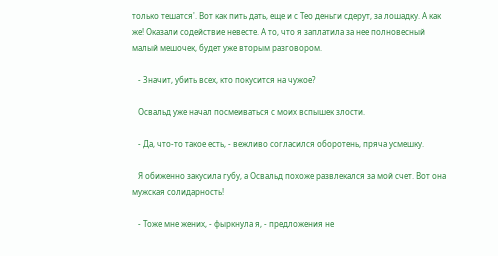только тешатся'. Вот как пить дать, еще и с Тео деньги сдерут, за лошадку. А как же! Оказали содействие невесте. А то, что я заплатила за нее полновесный малый мешочек, будет уже вторым разговором.

   - Значит, убить всех, кто покусится на чужое?

   Освальд уже начал посмеиваться с моих вспышек злости.

   - Да, что-то такое есть, - вежливо согласился оборотень, пряча усмешку.

   Я обиженно закусила губу, а Освальд похоже развлекался за мой счет. Вот она мужская солидарность!

   - Тоже мне жених, - фыркнула я, - предложения не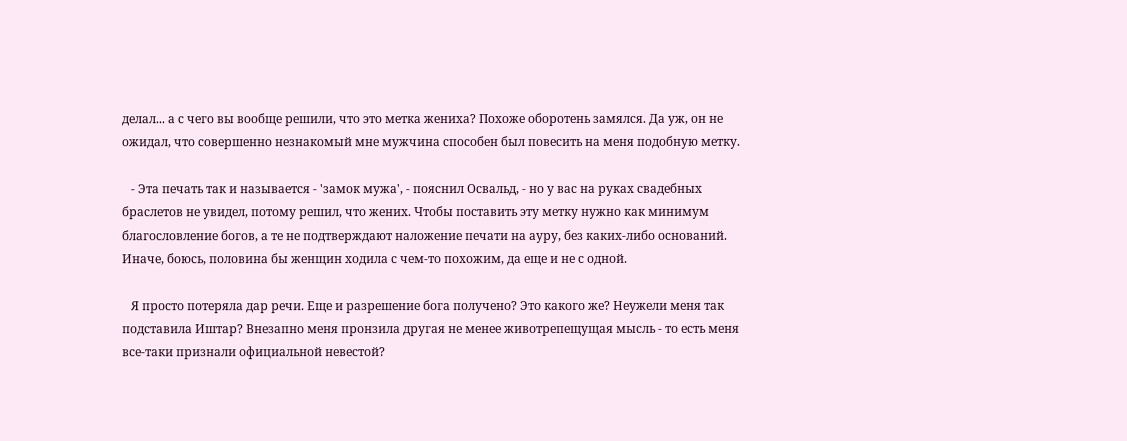делал... а с чего вы вообще решили, что это метка жениха? Похоже оборотень замялся. Да уж, он не ожидал, что совершенно незнакомый мне мужчина способен был повесить на меня подобную метку.

   - Эта печать так и называется - 'замок мужа', - пояснил Освальд, - но у вас на руках свадебных браслетов не увидел, потому решил, что жених. Чтобы поставить эту метку нужно как минимум благословление богов, а те не подтверждают наложение печати на ауру, без каких-либо оснований. Иначе, боюсь, половина бы женщин ходила с чем-то похожим, да еще и не с одной.

   Я просто потеряла дар речи. Еще и разрешение бога получено? Это какого же? Неужели меня так подставила Иштар? Внезапно меня пронзила другая не менее животрепещущая мысль - то есть меня все-таки признали официальной невестой?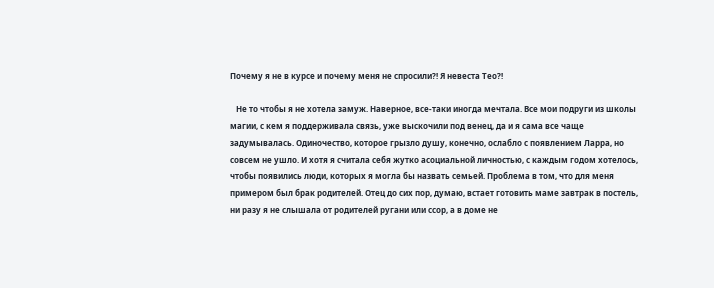Почему я не в курсе и почему меня не спросили?! Я невеста Тео?!

   Не то чтобы я не хотела замуж. Наверное, все-таки иногда мечтала. Все мои подруги из школы магии, с кем я поддерживала связь, уже выскочили под венец, да и я сама все чаще задумывалась. Одиночество, которое грызло душу, конечно, ослабло с появлением Ларра, но совсем не ушло. И хотя я считала себя жутко асоциальной личностью, с каждым годом хотелось, чтобы появились люди, которых я могла бы назвать семьей. Проблема в том, что для меня примером был брак родителей. Отец до сих пор, думаю, встает готовить маме завтрак в постель, ни разу я не слышала от родителей ругани или ссор, а в доме не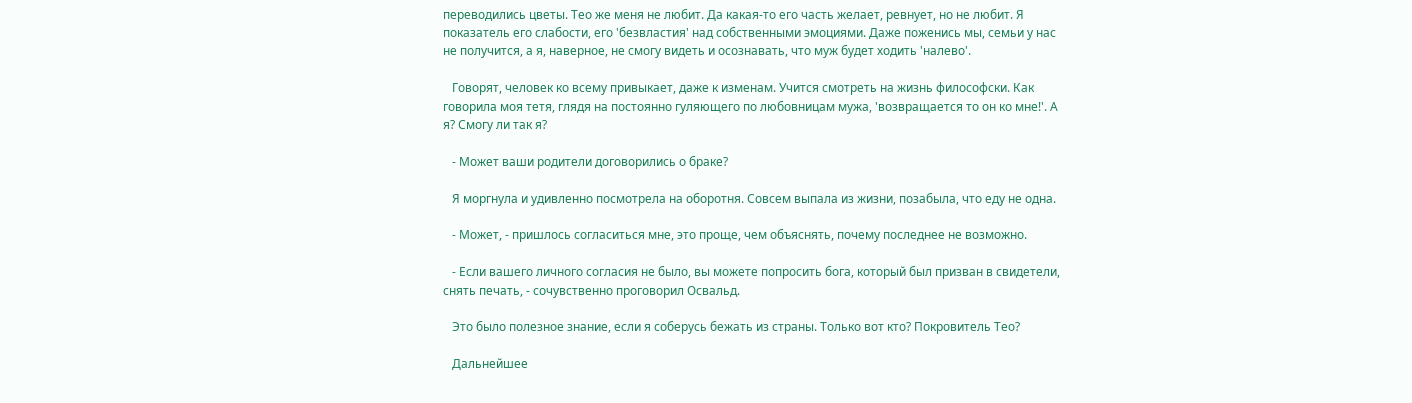переводились цветы. Тео же меня не любит. Да какая-то его часть желает, ревнует, но не любит. Я показатель его слабости, его 'безвластия' над собственными эмоциями. Даже поженись мы, семьи у нас не получится, а я, наверное, не смогу видеть и осознавать, что муж будет ходить 'налево'.

   Говорят, человек ко всему привыкает, даже к изменам. Учится смотреть на жизнь философски. Как говорила моя тетя, глядя на постоянно гуляющего по любовницам мужа, 'возвращается то он ко мне!'. А я? Смогу ли так я?

   - Может ваши родители договорились о браке?

   Я моргнула и удивленно посмотрела на оборотня. Совсем выпала из жизни, позабыла, что еду не одна.

   - Может, - пришлось согласиться мне, это проще, чем объяснять, почему последнее не возможно.

   - Если вашего личного согласия не было, вы можете попросить бога, который был призван в свидетели, снять печать, - сочувственно проговорил Освальд.

   Это было полезное знание, если я соберусь бежать из страны. Только вот кто? Покровитель Тео?

   Дальнейшее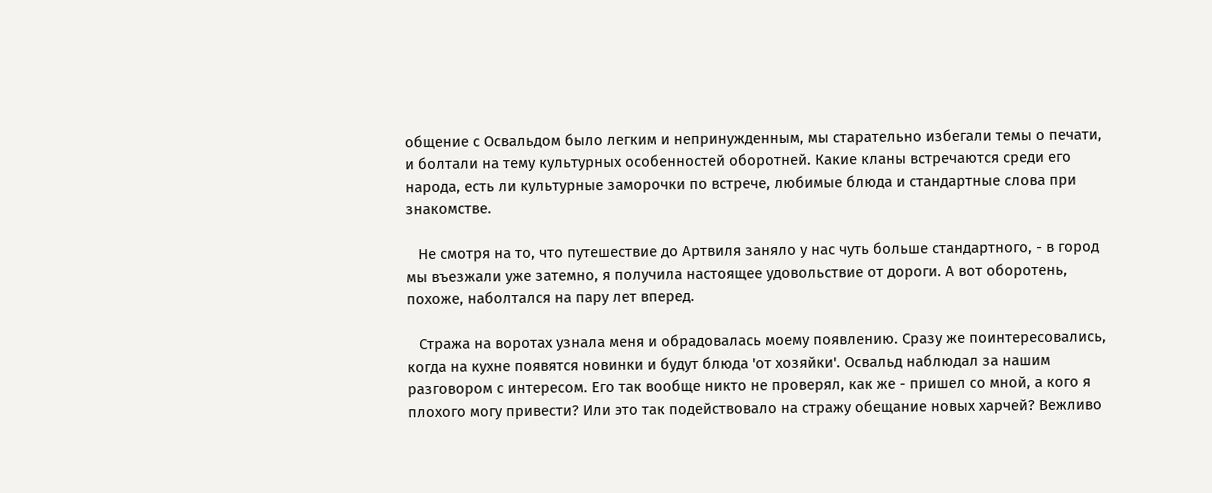общение с Освальдом было легким и непринужденным, мы старательно избегали темы о печати, и болтали на тему культурных особенностей оборотней. Какие кланы встречаются среди его народа, есть ли культурные заморочки по встрече, любимые блюда и стандартные слова при знакомстве.

   Не смотря на то, что путешествие до Артвиля заняло у нас чуть больше стандартного, - в город мы въезжали уже затемно, я получила настоящее удовольствие от дороги. А вот оборотень, похоже, наболтался на пару лет вперед.

   Стража на воротах узнала меня и обрадовалась моему появлению. Сразу же поинтересовались, когда на кухне появятся новинки и будут блюда 'от хозяйки'. Освальд наблюдал за нашим разговором с интересом. Его так вообще никто не проверял, как же - пришел со мной, а кого я плохого могу привести? Или это так подействовало на стражу обещание новых харчей? Вежливо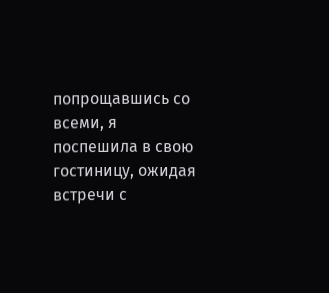попрощавшись со всеми, я поспешила в свою гостиницу, ожидая встречи с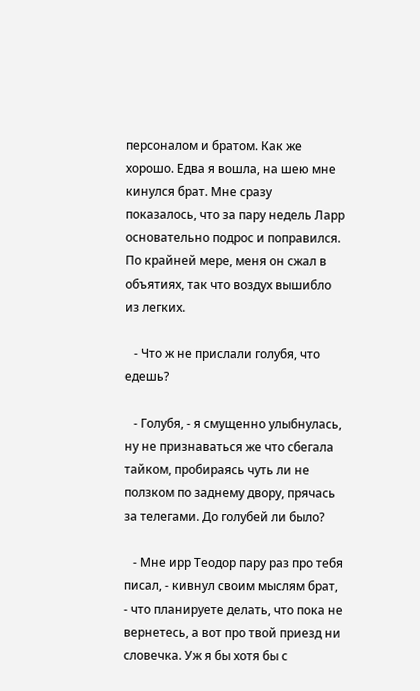персоналом и братом. Как же хорошо. Едва я вошла, на шею мне кинулся брат. Мне сразу показалось, что за пару недель Ларр основательно подрос и поправился. По крайней мере, меня он сжал в объятиях, так что воздух вышибло из легких.

   - Что ж не прислали голубя, что едешь?

   - Голубя, - я смущенно улыбнулась, ну не признаваться же что сбегала тайком, пробираясь чуть ли не ползком по заднему двору, прячась за телегами. До голубей ли было?

   - Мне ирр Теодор пару раз про тебя писал, - кивнул своим мыслям брат, - что планируете делать, что пока не вернетесь, а вот про твой приезд ни словечка. Уж я бы хотя бы с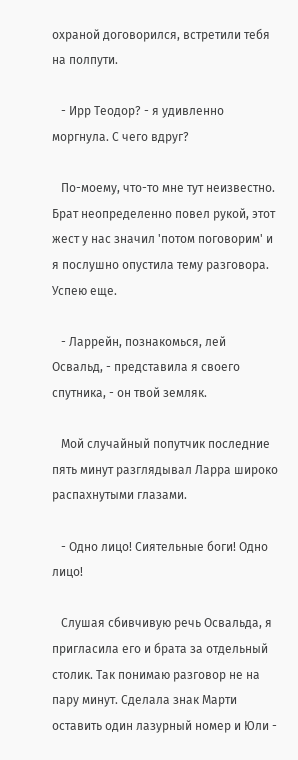охраной договорился, встретили тебя на полпути.

   - Ирр Теодор? - я удивленно моргнула. С чего вдруг?

   По-моему, что-то мне тут неизвестно. Брат неопределенно повел рукой, этот жест у нас значил 'потом поговорим' и я послушно опустила тему разговора. Успею еще.

   - Ларрейн, познакомься, лей Освальд, - представила я своего спутника, - он твой земляк.

   Мой случайный попутчик последние пять минут разглядывал Ларра широко распахнутыми глазами.

   - Одно лицо! Сиятельные боги! Одно лицо!

   Слушая сбивчивую речь Освальда, я пригласила его и брата за отдельный столик. Так понимаю разговор не на пару минут. Сделала знак Марти оставить один лазурный номер и Юли -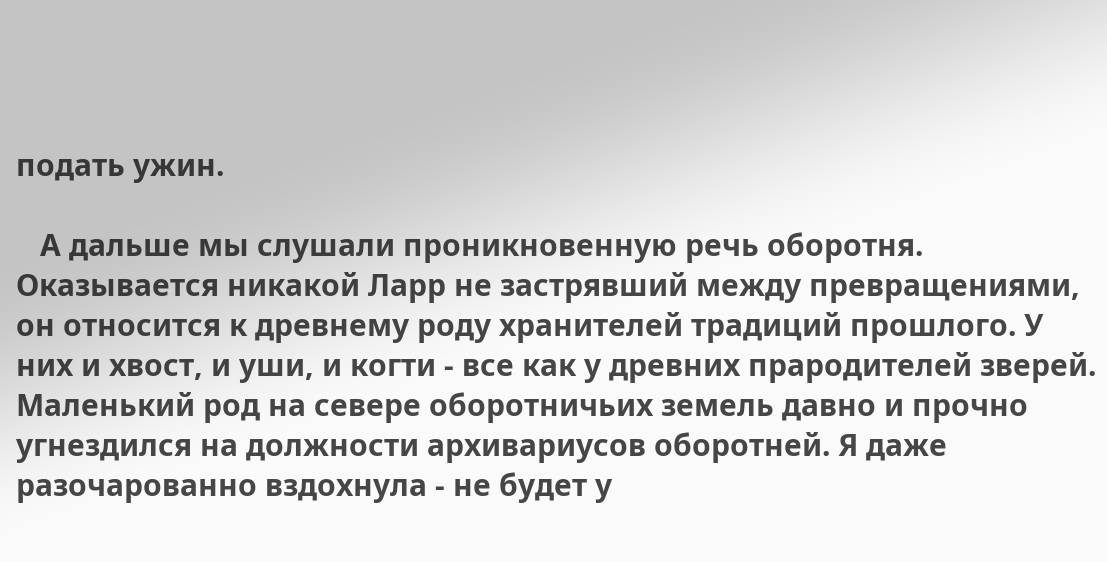подать ужин.

   А дальше мы слушали проникновенную речь оборотня. Оказывается никакой Ларр не застрявший между превращениями, он относится к древнему роду хранителей традиций прошлого. У них и хвост, и уши, и когти - все как у древних прародителей зверей. Маленький род на севере оборотничьих земель давно и прочно угнездился на должности архивариусов оборотней. Я даже разочарованно вздохнула - не будет у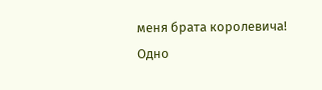меня брата королевича! Одно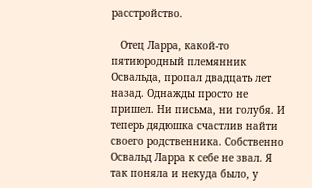расстройство.

   Отец Ларра, какой-то пятиюродный племянник Освальда, пропал двадцать лет назад. Однажды просто не пришел. Ни письма, ни голубя. И теперь дядюшка счастлив найти своего родственника. Собственно Освальд Ларра к себе не звал. Я так поняла и некуда было, у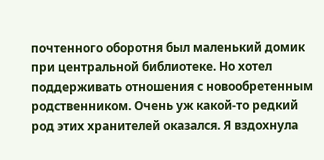почтенного оборотня был маленький домик при центральной библиотеке. Но хотел поддерживать отношения с новообретенным родственником. Очень уж какой-то редкий род этих хранителей оказался. Я вздохнула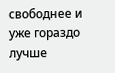свободнее и уже гораздо лучше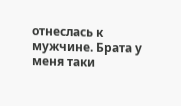отнеслась к мужчине. Брата у меня таки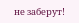не заберут!